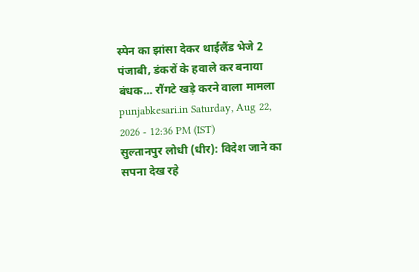स्पेन का झांसा देकर थाईलैंड भेजे 2 पंजाबी, डंकरों के हवाले कर बनाया बंधक... रौंगटे खड़े करने वाला मामला
punjabkesari.in Saturday, Aug 22, 2026 - 12:36 PM (IST)
सुल्तानपुर लोधी (धीर): विदेश जाने का सपना देख रहे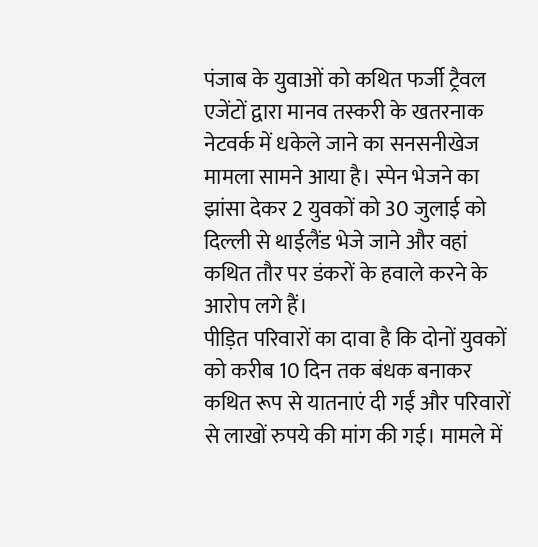पंजाब के युवाओं को कथित फर्जी ट्रैवल एजेंटों द्वारा मानव तस्करी के खतरनाक नेटवर्क में धकेले जाने का सनसनीखेज मामला सामने आया है। स्पेन भेजने का झांसा देकर 2 युवकों को 30 जुलाई को दिल्ली से थाईलैंड भेजे जाने और वहां कथित तौर पर डंकरों के हवाले करने के आरोप लगे हैं।
पीड़ित परिवारों का दावा है कि दोनों युवकों को करीब 10 दिन तक बंधक बनाकर कथित रूप से यातनाएं दी गईं और परिवारों से लाखों रुपये की मांग की गई। मामले में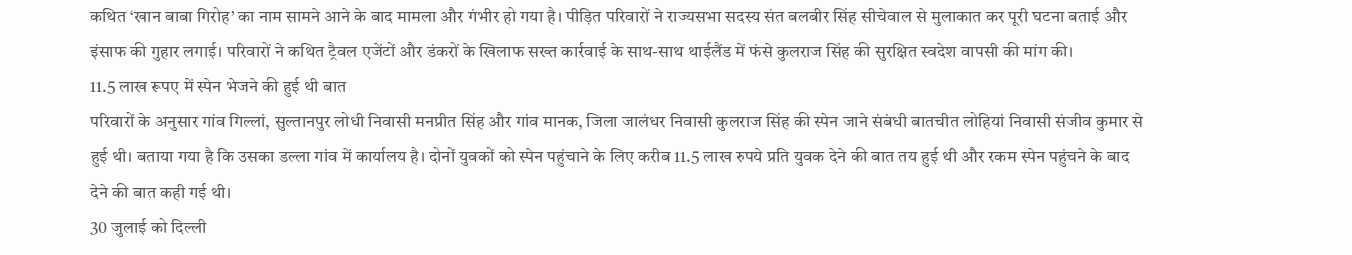कथित ‘खान बाबा गिरोह’ का नाम सामने आने के बाद मामला और गंभीर हो गया है। पीड़ित परिवारों ने राज्यसभा सदस्य संत बलबीर सिंह सीचेवाल से मुलाकात कर पूरी घटना बताई और इंसाफ की गुहार लगाई। परिवारों ने कथित ट्रैवल एजेंटों और डंकरों के खिलाफ सख्त कार्रवाई के साथ-साथ थाईलैंड में फंसे कुलराज सिंह की सुरक्षित स्वदेश वापसी की मांग की।
11.5 लाख रूपए में स्पेन भेजने की हुई थी बात
परिवारों के अनुसार गांव गिल्लां, सुल्तानपुर लोधी निवासी मनप्रीत सिंह और गांव मानक, जिला जालंधर निवासी कुलराज सिंह की स्पेन जाने संबंधी बातचीत लोहियां निवासी संजीव कुमार से हुई थी। बताया गया है कि उसका डल्ला गांव में कार्यालय है। दोनों युवकों को स्पेन पहुंचाने के लिए करीब 11.5 लाख रुपये प्रति युवक देने की बात तय हुई थी और रकम स्पेन पहुंचने के बाद देने की बात कही गई थी।
30 जुलाई को दिल्ली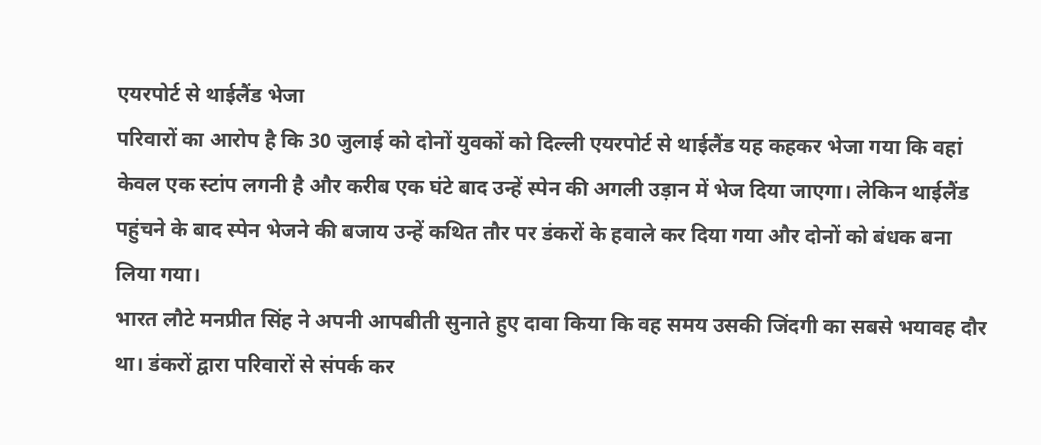एयरपोर्ट से थाईलैंड भेजा
परिवारों का आरोप है कि 30 जुलाई को दोनों युवकों को दिल्ली एयरपोर्ट से थाईलैंड यह कहकर भेजा गया कि वहां केवल एक स्टांप लगनी है और करीब एक घंटे बाद उन्हें स्पेन की अगली उड़ान में भेज दिया जाएगा। लेकिन थाईलैंड पहुंचने के बाद स्पेन भेजने की बजाय उन्हें कथित तौर पर डंकरों के हवाले कर दिया गया और दोनों को बंधक बना लिया गया।
भारत लौटे मनप्रीत सिंह ने अपनी आपबीती सुनाते हुए दावा किया कि वह समय उसकी जिंदगी का सबसे भयावह दौर था। डंकरों द्वारा परिवारों से संपर्क कर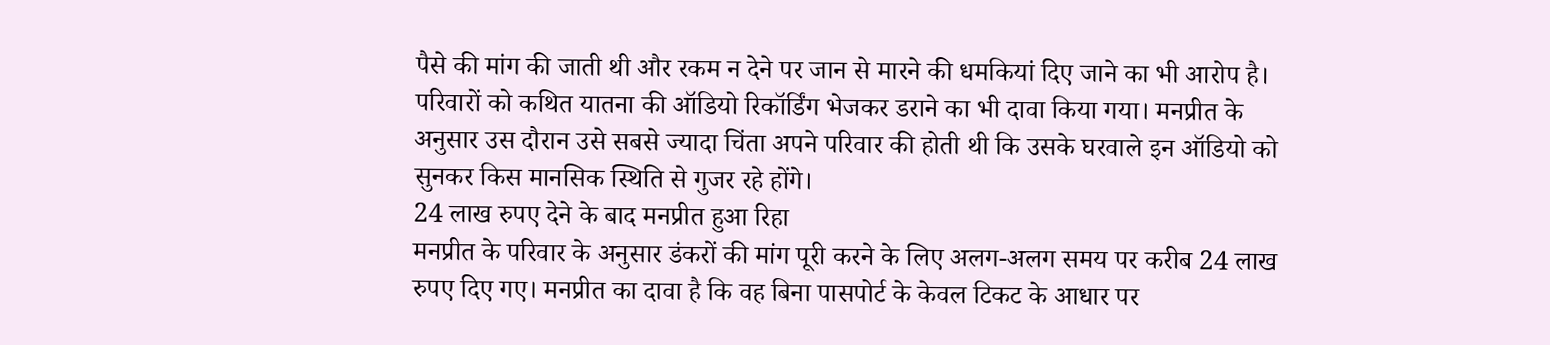पैसे की मांग की जाती थी और रकम न देने पर जान से मारने की धमकियां दिए जाने का भी आरोप है। परिवारों को कथित यातना की ऑडियो रिकॉर्डिंग भेजकर डराने का भी दावा किया गया। मनप्रीत के अनुसार उस दौरान उसे सबसे ज्यादा चिंता अपने परिवार की होती थी कि उसके घरवाले इन ऑडियो को सुनकर किस मानसिक स्थिति से गुजर रहे होंगे।
24 लाख रुपए देने के बाद मनप्रीत हुआ रिहा
मनप्रीत के परिवार के अनुसार डंकरों की मांग पूरी करने के लिए अलग-अलग समय पर करीब 24 लाख रुपए दिए गए। मनप्रीत का दावा है कि वह बिना पासपोर्ट के केवल टिकट के आधार पर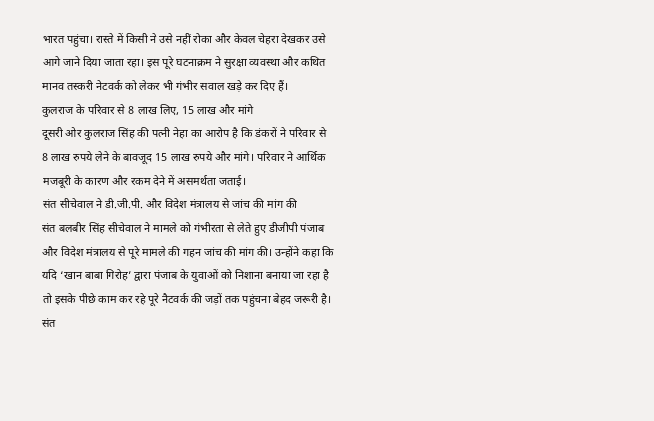भारत पहुंचा। रास्ते में किसी ने उसे नहीं रोका और केवल चेहरा देखकर उसे आगे जाने दिया जाता रहा। इस पूरे घटनाक्रम ने सुरक्षा व्यवस्था और कथित मानव तस्करी नेटवर्क को लेकर भी गंभीर सवाल खड़े कर दिए हैं।
कुलराज के परिवार से 8 लाख लिए, 15 लाख और मांगे
दूसरी ओर कुलराज सिंह की पत्नी नेहा का आरोप है कि डंकरों ने परिवार से 8 लाख रुपये लेने के बावजूद 15 लाख रुपये और मांगे। परिवार ने आर्थिक मजबूरी के कारण और रकम देने में असमर्थता जताई।
संत सीचेवाल ने डी.जी.पी. और विदेश मंत्रालय से जांच की मांग की
संत बलबीर सिंह सीचेवाल ने मामले को गंभीरता से लेते हुए डीजीपी पंजाब और विदेश मंत्रालय से पूरे मामले की गहन जांच की मांग की। उन्होंने कहा कि यदि ‘खान बाबा गिरोह’ द्वारा पंजाब के युवाओं को निशाना बनाया जा रहा है तो इसके पीछे काम कर रहे पूरे नैटवर्क की जड़ों तक पहुंचना बेहद जरूरी है। संत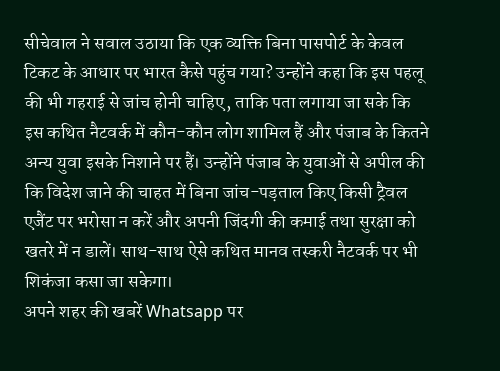सीचेवाल ने सवाल उठाया कि एक व्यक्ति बिना पासपोर्ट के केवल टिकट के आधार पर भारत कैसे पहुंच गया? उन्होंने कहा कि इस पहलू की भी गहराई से जांच होनी चाहिए, ताकि पता लगाया जा सके कि इस कथित नैटवर्क में कौन-कौन लोग शामिल हैं और पंजाब के कितने अन्य युवा इसके निशाने पर हैं। उन्होंने पंजाब के युवाओं से अपील की कि विदेश जाने की चाहत में बिना जांच-पड़ताल किए किसी ट्रैवल एजैंट पर भरोसा न करें और अपनी जिंदगी की कमाई तथा सुरक्षा को खतरे में न डालें। साथ-साथ ऐसे कथित मानव तस्करी नैटवर्क पर भी शिकंजा कसा जा सकेगा।
अपने शहर की खबरें Whatsapp पर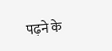पढ़ने के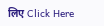लिए Click Here